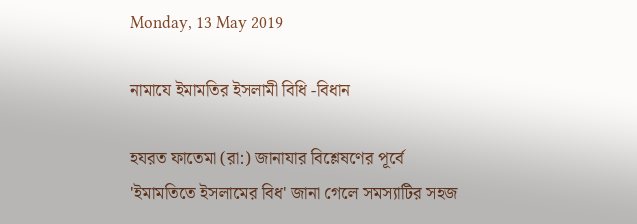Monday, 13 May 2019

নামাযে ইমামতির ইসলামী বিধি -বিধান

হযরত ফাতেমা (রা:) জানাযার বিশ্লেষণের পূর্বে
'ইমামতিতে ইসলামের বিধ' জানা গেলে সমস্যাটির সহজ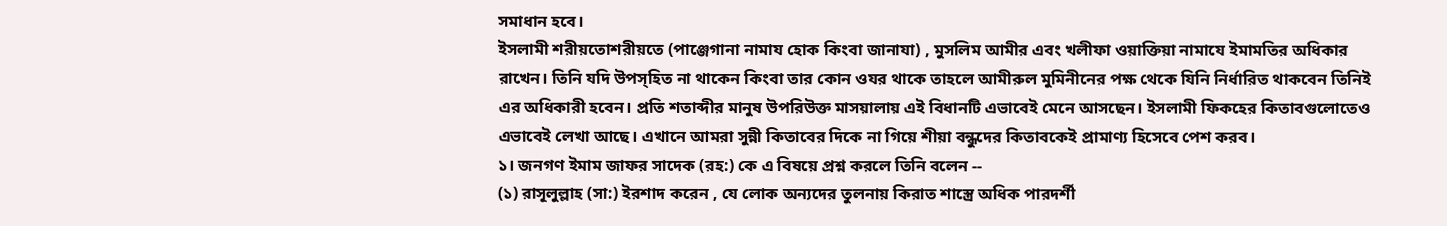সমাধান হবে।
ইসলামী শরীয়তোশরীয়তে (পাঞ্জেগানা নামায হোক কিংবা জানাযা) , মুসলিম আমীর এবং খলীফা ওয়াক্তিয়া নামাযে ইমামতির অধিকার রাখেন। তিনি যদি উপস্হিত না থাকেন কিংবা তার কোন ওযর থাকে তাহলে আমীরুল মুমিনীনের পক্ষ থেকে যিনি নির্ধারিত থাকবেন তিনিই এর অধিকারী হবেন। প্রতি শতাব্দীর মানুষ উপরিউক্ত মাসয়ালায় এই বিধানটি এভাবেই মেনে আসছেন। ইসলামী ফিকহের কিতাবগুলোতেও এভাবেই লেখা আছে। এখানে আমরা সুন্নী কিতাবের দিকে না গিয়ে শীয়া বন্ধুদের কিতাবকেই প্রামাণ্য হিসেবে পেশ করব।
১। জনগণ ইমাম জাফর সাদেক (রহ:) কে এ বিষয়ে প্রশ্ন করলে তিনি বলেন --
(১) রাসূলুল্লাহ (সা:) ইরশাদ করেন , যে লোক অন্যদের তুলনায় কিরাত শাস্ত্রে অধিক পারদর্শী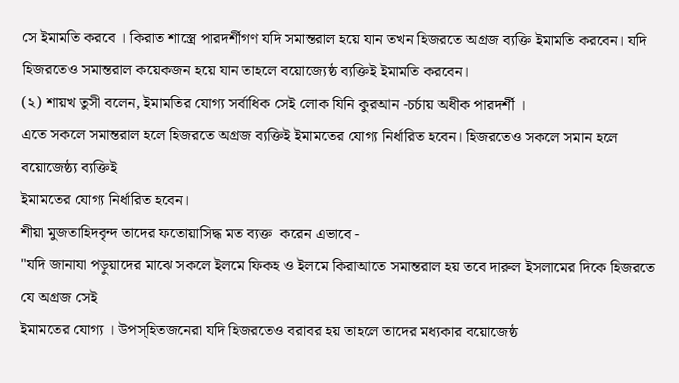সে ইমামতি করবে । কিরাত শাস্ত্রে পারদর্শীগণ যদি সমান্তরাল হয়ে যান তখন হিজরতে অগ্রজ ব্যক্তি ইমামতি করবেন। যদি হিজরতেও সমান্তরাল কয়েকজন হয়ে যান তাহলে বয়োজ্যেষ্ঠ ব্যক্তিই ইমামতি করবেন।
(২) শায়খ তুসী বলেন, ইমামতির যোগ্য সর্বাধিক সেই লোক যিনি কুরআন -চর্চায় অধীক পারদর্শী ।
এতে সকলে সমান্তরাল হলে হিজরতে অগ্রজ ব্যক্তিই ইমামতের যোগ্য নির্ধারিত হবেন। হিজরতেও সকলে সমান হলে বয়োজেষ্ঠ্য ব্যক্তিই
ইমামতের যোগ্য নির্ধারিত হবেন।
শীয়া মুজতাহিদবৃন্দ তাদের ফতোয়াসিদ্ধ মত ব্যক্ত  করেন এভাবে -
"যদি জানাযা পড়ুয়াদের মাঝে সকলে ইলমে ফিকহ ও ইলমে কিরাআতে সমান্তরাল হয় তবে দারুল ইসলামের দিকে হিজরতে যে অগ্রজ সেই
ইমামতের যোগ্য । উপস্হিতজনেরা যদি হিজরতেও বরাবর হয় তাহলে তাদের মধ্যকার বয়োজেষ্ঠ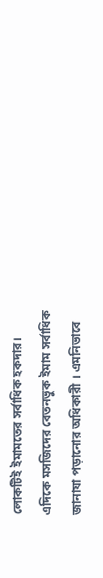লোকটিই ইমামতের সর্বাধিক হকদার।
এদিকে মসজিদের বেতনভুক ইমাম সর্বাধিক জানাযা পড়ানোর অধিকারী । এমনিভাবে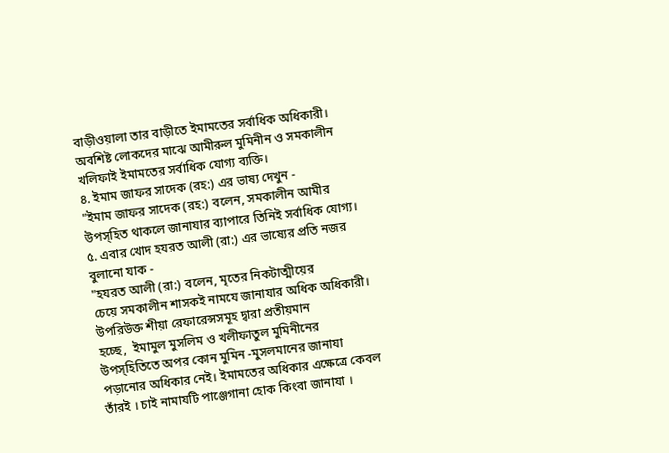বাড়ীওয়ালা তার বাড়ীতে ইমামতের সর্বাধিক অধিকারী। অবশিষ্ট লোকদের মাঝে আমীরুল মুমিনীন ও সমকালীন খলিফাই ইমামতের সর্বাধিক যোগ্য ব্যক্তি।
৪. ইমাম জাফর সাদেক (রহ:) এর ভাষ্য দেখুন -
"ইমাম জাফর সাদেক (রহ:) বলেন, সমকালীন আমীর উপস্হিত থাকলে জানাযার ব্যাপারে তিনিই সর্বাধিক যোগ্য।
৫. এবার খোদ হযরত আলী (রা:) এর ভাষ্যের প্রতি নজর বুলানো যাক -
"হযরত আলী (রা:) বলেন, মৃতের নিকটাত্মীয়ের
চেয়ে সমকালীন শাসকই নামযে জানাযার অধিক অধিকারী।
উপরিউক্ত শীয়া রেফারেন্সসমূহ দ্বারা প্রতীয়মান
হচ্ছে,  ইমামুল মুসলিম ও খলীফাতুল মুমিনীনের
উপস্হিতিতে অপর কোন মুমিন -মুসলমানের জানাযা পড়ানোর অধিকার নেই। ইমামতের অধিকার এক্ষেত্রে কেবল তাঁরই । চাই নামাযটি পাঞ্জেগানা হোক কিংবা জানাযা ।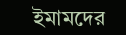ইমামদের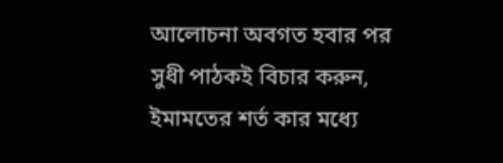আলোচনা অবগত হবার পর সুধী পাঠকই বিচার করুন, ইমামতের শর্ত কার মধ্যে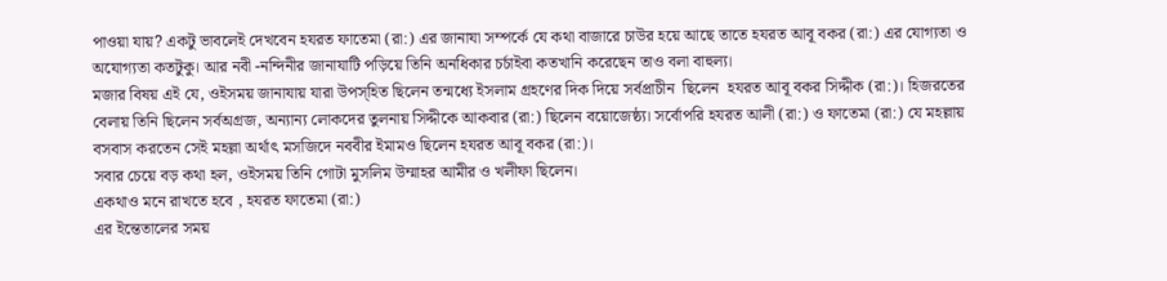পাওয়া যায়? একটু ভাবলেই দেখবেন হযরত ফাতেমা (রা:) এর জানাযা সম্পর্কে যে কথা বাজারে চাউর হয়ে আছে তাতে হযরত আবূ বকর (রা:) এর যোগ্যতা ও অযোগ্যতা কতটুকু। আর নবী -নন্দিনীর জানাযাটি পড়িয়ে তিনি অনধিকার চর্চাইবা কতখানি করেছেন তাও বলা বাহুল্য।
মজার বিষয় এই যে, ওইসময় জানাযায় যারা উপস্হিত ছিলেন তন্মধ্যে ইসলাম গ্রহণের দিক দিয়ে সর্বপ্রাচীন  ছিলেন  হযরত আবূ বকর সিদ্দীক (রা:)। হিজরতের বেলায় তিনি ছিলেন সর্বঅগ্রজ, অন্যান্য লোকদের তুলনায় সিদ্দীকে আকবার (রা:) ছিলেন বয়োজেষ্ঠ্য। সর্বোপরি হযরত আলী (রা:) ও ফাতেমা (রা:) যে মহল্লায়
বসবাস করতেন সেই মহল্লা অর্থাৎ মসজিদে নববীর ইমামও ছিলেন হযরত আবূ বকর (রা:)।
সবার চেয়ে বড় কথা হল, ওইসময় তিনি গোটা মুসলিম উম্মাহর আমীর ও খলীফা ছিলেন।
একথাও মনে রাখতে হবে , হযরত ফাতেমা (রা:)
এর ইন্তেতালের সময়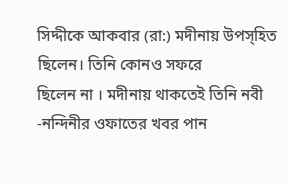সিদ্দীকে আকবার (রা:) মদীনায় উপস্হিত ছিলেন। তিনি কোনও সফরে
ছিলেন না । মদীনায় থাকতেই তিনি নবী -নন্দিনীর ওফাতের খবর পান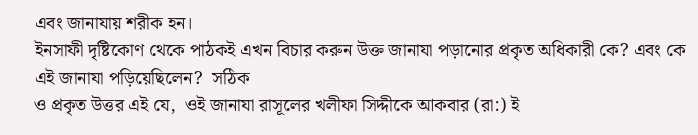এবং জানাযায় শরীক হন।
ইনসাফী দৃষ্টিকোণ থেকে পাঠকই এখন বিচার করুন উক্ত জানাযা পড়ানোর প্রকৃত অধিকারী কে? এবং কে এই জানাযা পড়িয়েছিলেন?  সঠিক
ও প্রকৃত উত্তর এই যে,  ওই জানাযা রাসূলের খলীফা সিদ্দীকে আকবার (রা:) ই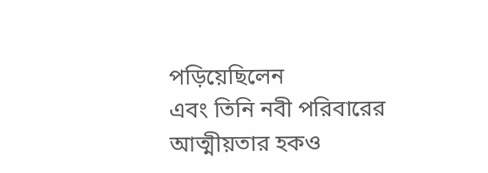পড়িয়েছিলেন
এবং তিনি নবী পরিবারের আত্মীয়তার হকও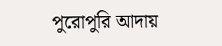পুরোপুরি আদায়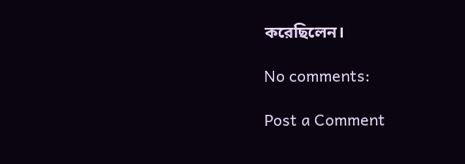করেছিলেন।

No comments:

Post a Comment